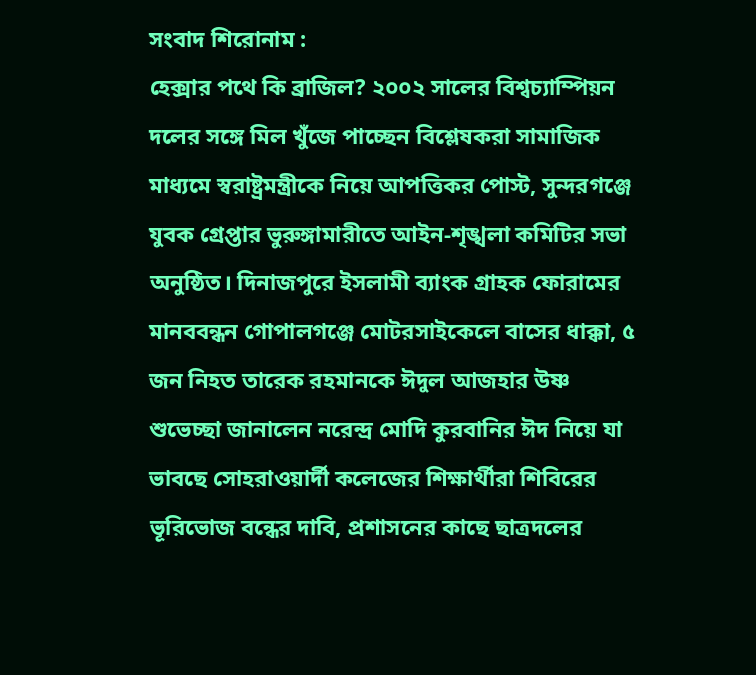সংবাদ শিরোনাম :
হেক্সার পথে কি ব্রাজিল? ২০০২ সালের বিশ্বচ্যাম্পিয়ন দলের সঙ্গে মিল খুঁজে পাচ্ছেন বিশ্লেষকরা সামাজিক মাধ্যমে স্বরাষ্ট্রমন্ত্রীকে নিয়ে আপত্তিকর পোস্ট, সুন্দরগঞ্জে যুবক গ্রেপ্তার ভুরুঙ্গামারীতে আইন-শৃঙ্খলা কমিটির সভা অনুষ্ঠিত। দিনাজপুরে ইসলামী ব্যাংক গ্রাহক ফোরামের মানববন্ধন গোপালগঞ্জে মোটরসাইকেলে বাসের ধাক্কা, ৫ জন নিহত তারেক রহমানকে ঈদুল আজহার উষ্ণ শুভেচ্ছা জানালেন নরেন্দ্র মোদি কুরবানির ঈদ নিয়ে যা ভাবছে সোহরাওয়ার্দী কলেজের শিক্ষার্থীরা শিবিরের ভূরিভোজ বন্ধের দাবি, প্রশাসনের কাছে ছাত্রদলের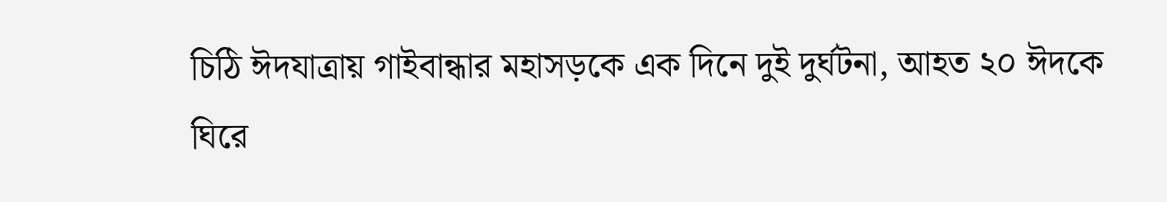চিঠি ঈদযাত্রায় গাইবান্ধার মহাসড়কে এক দিনে দুই দুর্ঘটনা, আহত ২০ ঈদকে ঘিরে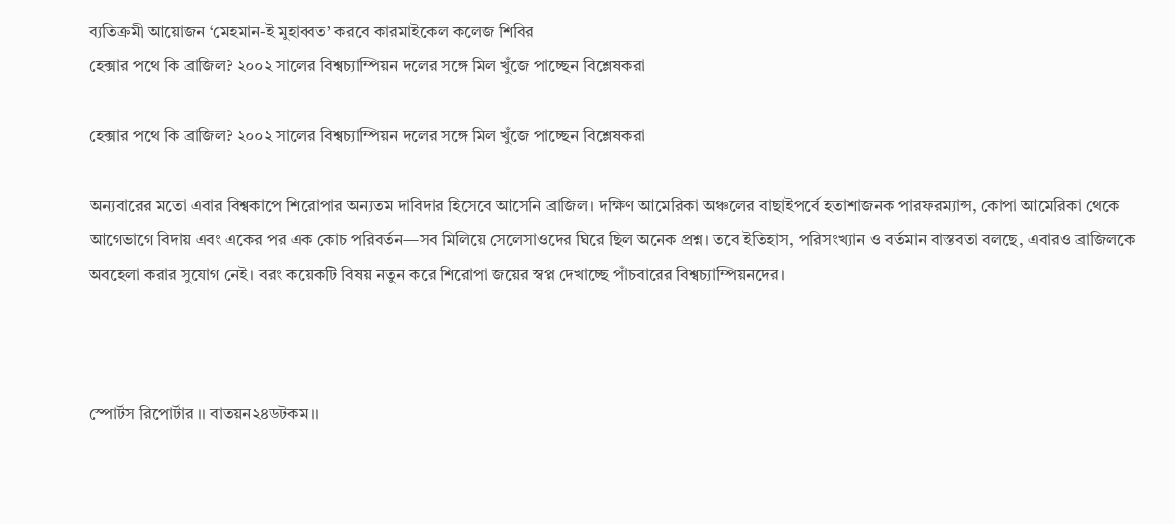ব্যতিক্রমী আয়োজন ‘মেহমান-ই মুহাব্বত’ করবে কারমাইকেল কলেজ শিবির
হেক্সার পথে কি ব্রাজিল? ২০০২ সালের বিশ্বচ্যাম্পিয়ন দলের সঙ্গে মিল খুঁজে পাচ্ছেন বিশ্লেষকরা

হেক্সার পথে কি ব্রাজিল? ২০০২ সালের বিশ্বচ্যাম্পিয়ন দলের সঙ্গে মিল খুঁজে পাচ্ছেন বিশ্লেষকরা

অন্যবারের মতো এবার বিশ্বকাপে শিরোপার অন্যতম দাবিদার হিসেবে আসেনি ব্রাজিল। দক্ষিণ আমেরিকা অঞ্চলের বাছাইপর্বে হতাশাজনক পারফরম্যান্স, কোপা আমেরিকা থেকে আগেভাগে বিদায় এবং একের পর এক কোচ পরিবর্তন—সব মিলিয়ে সেলেসাওদের ঘিরে ছিল অনেক প্রশ্ন। তবে ইতিহাস, পরিসংখ্যান ও বর্তমান বাস্তবতা বলছে, এবারও ব্রাজিলকে অবহেলা করার সুযোগ নেই। বরং কয়েকটি বিষয় নতুন করে শিরোপা জয়ের স্বপ্ন দেখাচ্ছে পাঁচবারের বিশ্বচ্যাম্পিয়নদের।



স্পোর্টস রিপোর্টার ।। বাতয়ন২৪ডটকম।।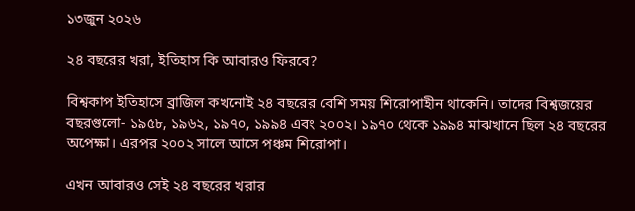১৩জুন ২০২৬

২৪ বছরের খরা, ইতিহাস কি আবারও ফিরবে?

বিশ্বকাপ ইতিহাসে ব্রাজিল কখনোই ২৪ বছরের বেশি সময় শিরোপাহীন থাকেনি। তাদের বিশ্বজয়ের বছরগুলো- ১৯৫৮, ১৯৬২, ১৯৭০, ১৯৯৪ এবং ২০০২। ১৯৭০ থেকে ১৯৯৪ মাঝখানে ছিল ২৪ বছরের অপেক্ষা। এরপর ২০০২ সালে আসে পঞ্চম শিরোপা।

এখন আবারও সেই ২৪ বছরের খরার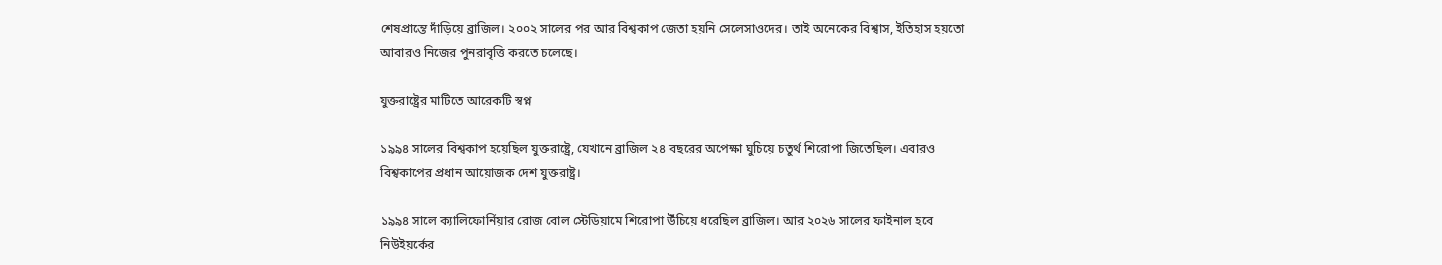শেষপ্রান্তে দাঁড়িয়ে ব্রাজিল। ২০০২ সালের পর আর বিশ্বকাপ জেতা হয়নি সেলেসাওদের। তাই অনেকের বিশ্বাস, ইতিহাস হয়তো আবারও নিজের পুনরাবৃত্তি করতে চলেছে।

যুক্তরাষ্ট্রের মাটিতে আরেকটি স্বপ্ন

১৯৯৪ সালের বিশ্বকাপ হয়েছিল যুক্তরাষ্ট্রে, যেখানে ব্রাজিল ২৪ বছরের অপেক্ষা ঘুচিয়ে চতুর্থ শিরোপা জিতেছিল। এবারও বিশ্বকাপের প্রধান আয়োজক দেশ যুক্তরাষ্ট্র।

১৯৯৪ সালে ক্যালিফোর্নিয়ার রোজ বোল স্টেডিয়ামে শিরোপা উঁচিয়ে ধরেছিল ব্রাজিল। আর ২০২৬ সালের ফাইনাল হবে নিউইয়র্কের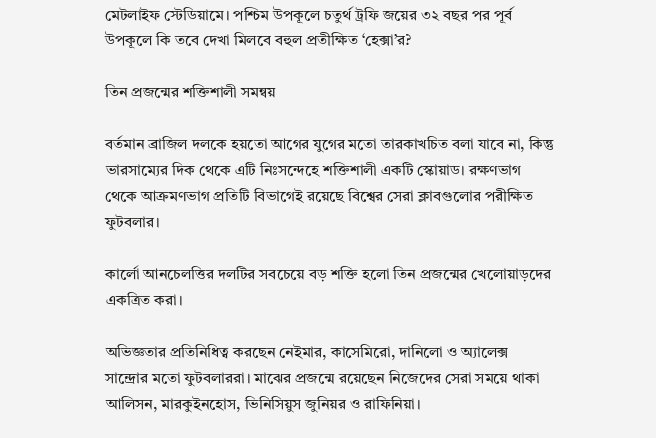মেটলাইফ স্টেডিয়ামে। পশ্চিম উপকূলে চতুর্থ ট্রফি জয়ের ৩২ বছর পর পূর্ব উপকূলে কি তবে দেখা মিলবে বহুল প্রতীক্ষিত ‘হেক্সা’র?

তিন প্রজন্মের শক্তিশালী সমন্বয়

বর্তমান ব্রাজিল দলকে হয়তো আগের যুগের মতো তারকাখচিত বলা যাবে না, কিন্তু ভারসাম্যের দিক থেকে এটি নিঃসন্দেহে শক্তিশালী একটি স্কোয়াড। রক্ষণভাগ থেকে আক্রমণভাগ প্রতিটি বিভাগেই রয়েছে বিশ্বের সেরা ক্লাবগুলোর পরীক্ষিত ফুটবলার।

কার্লো আনচেলত্তির দলটির সবচেয়ে বড় শক্তি হলো তিন প্রজন্মের খেলোয়াড়দের একত্রিত করা।

অভিজ্ঞতার প্রতিনিধিত্ব করছেন নেইমার, কাসেমিরো, দানিলো ও অ্যালেক্স সান্দ্রোর মতো ফুটবলাররা। মাঝের প্রজন্মে রয়েছেন নিজেদের সেরা সময়ে থাকা আলিসন, মারকুইনহোস, ভিনিসিয়ুস জুনিয়র ও রাফিনিয়া।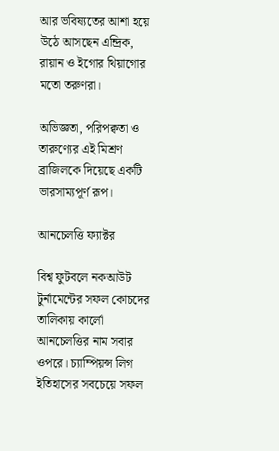আর ভবিষ্যতের আশা হয়ে উঠে আসছেন এন্দ্রিক, রায়ান ও ইগোর থিয়াগোর মতো তরুণরা।

অভিজ্ঞতা, পরিপক্বতা ও তারুণ্যের এই মিশ্রণ ব্রাজিলকে দিয়েছে একটি ভারসাম্যপূর্ণ রূপ।

আনচেলত্তি ফ্যাক্টর

বিশ্ব ফুটবলে নকআউট টুর্নামেন্টের সফল কোচদের তালিকায় কার্লো আনচেলত্তির নাম সবার ওপরে। চ্যাম্পিয়ন্স লিগ ইতিহাসের সবচেয়ে সফল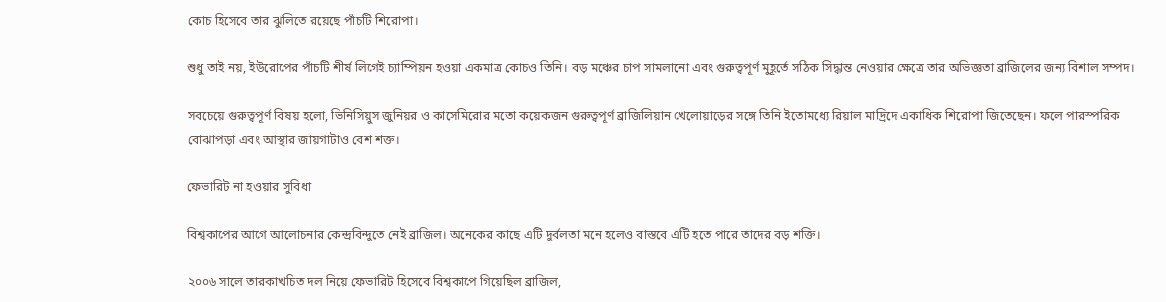কোচ হিসেবে তার ঝুলিতে রয়েছে পাঁচটি শিরোপা।

শুধু তাই নয়, ইউরোপের পাঁচটি শীর্ষ লিগেই চ্যাম্পিয়ন হওয়া একমাত্র কোচও তিনি। বড় মঞ্চের চাপ সামলানো এবং গুরুত্বপূর্ণ মুহূর্তে সঠিক সিদ্ধান্ত নেওয়ার ক্ষেত্রে তার অভিজ্ঞতা ব্রাজিলের জন্য বিশাল সম্পদ।

সবচেয়ে গুরুত্বপূর্ণ বিষয় হলো, ভিনিসিয়ুস জুনিয়র ও কাসেমিরোর মতো কয়েকজন গুরুত্বপূর্ণ ব্রাজিলিয়ান খেলোয়াড়ের সঙ্গে তিনি ইতোমধ্যে রিয়াল মাদ্রিদে একাধিক শিরোপা জিতেছেন। ফলে পারস্পরিক বোঝাপড়া এবং আস্থার জায়গাটাও বেশ শক্ত।

ফেভারিট না হওয়ার সুবিধা

বিশ্বকাপের আগে আলোচনার কেন্দ্রবিন্দুতে নেই ব্রাজিল। অনেকের কাছে এটি দুর্বলতা মনে হলেও বাস্তবে এটি হতে পারে তাদের বড় শক্তি।

২০০৬ সালে তারকাখচিত দল নিয়ে ফেভারিট হিসেবে বিশ্বকাপে গিয়েছিল ব্রাজিল,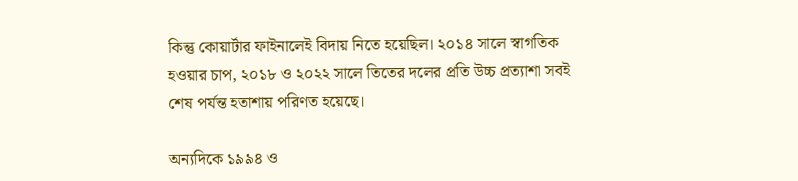কিন্তু কোয়ার্টার ফাইনালেই বিদায় নিতে হয়েছিল। ২০১৪ সালে স্বাগতিক হওয়ার চাপ, ২০১৮ ও ২০২২ সালে তিতের দলের প্রতি উচ্চ প্রত্যাশা সবই শেষ পর্যন্ত হতাশায় পরিণত হয়েছে।

অন্যদিকে ১৯৯৪ ও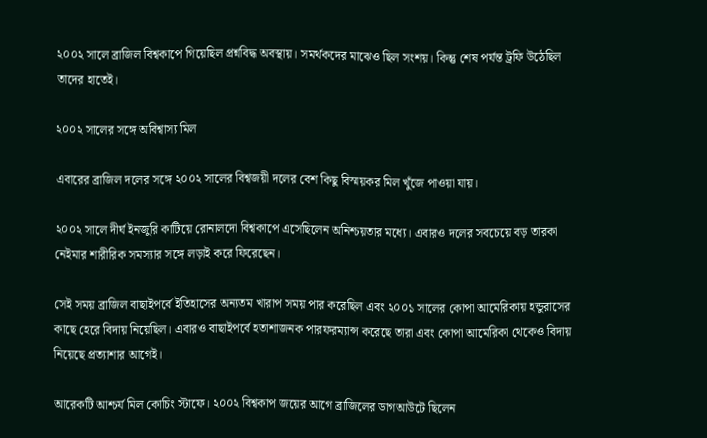২০০২ সালে ব্রাজিল বিশ্বকাপে গিয়েছিল প্রশ্নবিদ্ধ অবস্থায়। সমর্থকদের মাঝেও ছিল সংশয়। কিন্তু শেষ পর্যন্ত ট্রফি উঠেছিল তাদের হাতেই।

২০০২ সালের সঙ্গে অবিশ্বাস্য মিল

এবারের ব্রাজিল দলের সঙ্গে ২০০২ সালের বিশ্বজয়ী দলের বেশ কিছু বিস্ময়কর মিল খুঁজে পাওয়া যায়।

২০০২ সালে দীর্ঘ ইনজুরি কাটিয়ে রোনালদো বিশ্বকাপে এসেছিলেন অনিশ্চয়তার মধ্যে। এবারও দলের সবচেয়ে বড় তারকা নেইমার শারীরিক সমস্যার সঙ্গে লড়াই করে ফিরেছেন।

সেই সময় ব্রাজিল বাছাইপর্বে ইতিহাসের অন্যতম খারাপ সময় পার করেছিল এবং ২০০১ সালের কোপা আমেরিকায় হন্ডুরাসের কাছে হেরে বিদায় নিয়েছিল। এবারও বাছাইপর্বে হতাশাজনক পারফরম্যান্স করেছে তারা এবং কোপা আমেরিকা থেকেও বিদায় নিয়েছে প্রত্যাশার আগেই।

আরেকটি আশ্চর্য মিল কোচিং স্টাফে। ২০০২ বিশ্বকাপ জয়ের আগে ব্রাজিলের ডাগআউটে ছিলেন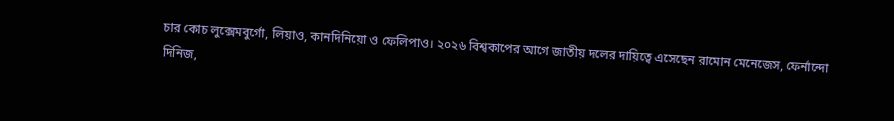চার কোচ লুক্সেমবুর্গো, লিয়াও, কানদিনিয়ো ও ফেলিপাও। ২০২৬ বিশ্বকাপের আগে জাতীয় দলের দায়িত্বে এসেছেন রামোন মেনেজেস, ফের্নান্দো দিনিজ,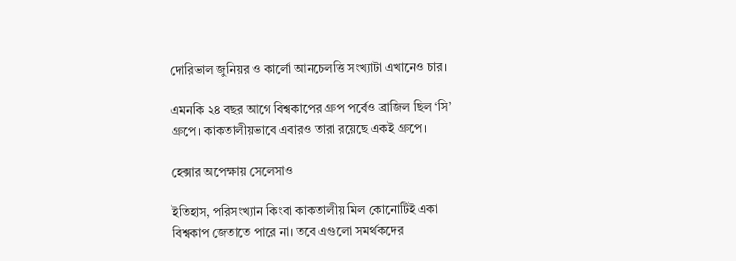দোরিভাল জুনিয়র ও কার্লো আনচেলত্তি সংখ্যাটা এখানেও চার।

এমনকি ২৪ বছর আগে বিশ্বকাপের গ্রুপ পর্বেও ব্রাজিল ছিল ‘সি’ গ্রুপে। কাকতালীয়ভাবে এবারও তারা রয়েছে একই গ্রুপে।

হেক্সার অপেক্ষায় সেলেসাও

ইতিহাস, পরিসংখ্যান কিংবা কাকতালীয় মিল কোনোটিই একা বিশ্বকাপ জেতাতে পারে না। তবে এগুলো সমর্থকদের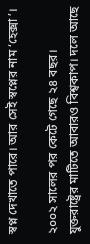স্বপ্ন দেখাতে পারে। আর সেই স্বপ্নের নাম ‘হেক্সা’।

২০০২ সালের পর কেটে গেছে ২৪ বছর। যুক্তরাষ্ট্রের মাটিতে আবারও বিশ্বকাপ। দলে আছে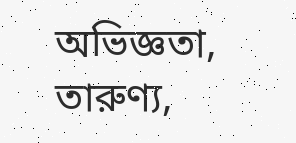অভিজ্ঞতা, তারুণ্য,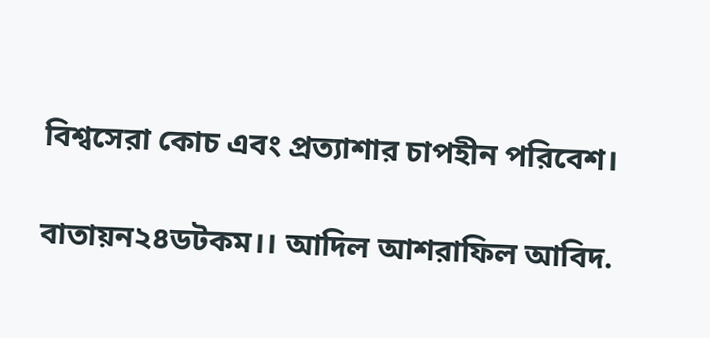বিশ্বসেরা কোচ এবং প্রত্যাশার চাপহীন পরিবেশ।

বাতায়ন২৪ডটকম।। আদিল আশরাফিল আবিদ.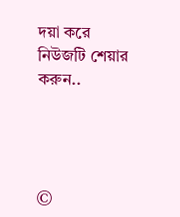দয়া করে নিউজটি শেয়ার করুন..




©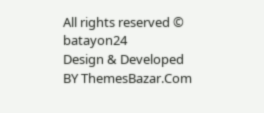All rights reserved © batayon24
Design & Developed BY ThemesBazar.Com